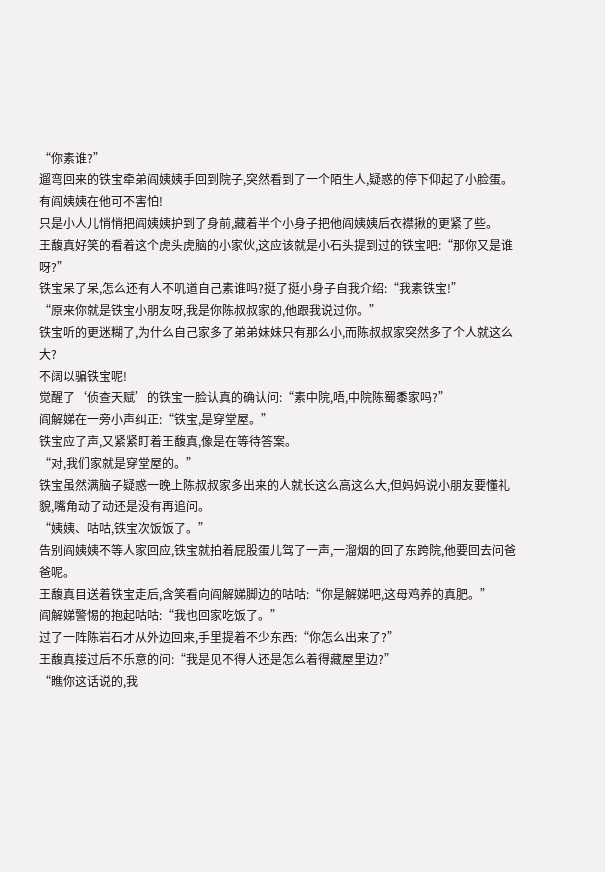“你素谁?”
遛弯回来的铁宝牵弟阎姨姨手回到院子,突然看到了一个陌生人,疑惑的停下仰起了小脸蛋。
有阎姨姨在他可不害怕!
只是小人儿悄悄把阎姨姨护到了身前,藏着半个小身子把他阎姨姨后衣襟揪的更紧了些。
王馥真好笑的看着这个虎头虎脑的小家伙,这应该就是小石头提到过的铁宝吧:“那你又是谁呀?”
铁宝呆了呆,怎么还有人不叽道自己素谁吗?挺了挺小身子自我介绍:“我素铁宝!”
“原来你就是铁宝小朋友呀,我是你陈叔叔家的,他跟我说过你。”
铁宝听的更迷糊了,为什么自己家多了弟弟妹妹只有那么小,而陈叔叔家突然多了个人就这么大?
不阔以骗铁宝呢!
觉醒了‘侦查天赋’的铁宝一脸认真的确认问:“素中院,唔,中院陈蜀黍家吗?”
阎解娣在一旁小声纠正:“铁宝,是穿堂屋。”
铁宝应了声,又紧紧盯着王馥真,像是在等待答案。
“对,我们家就是穿堂屋的。”
铁宝虽然满脑子疑惑一晚上陈叔叔家多出来的人就长这么高这么大,但妈妈说小朋友要懂礼貌,嘴角动了动还是没有再追问。
“姨姨、咕咕,铁宝次饭饭了。”
告别阎姨姨不等人家回应,铁宝就拍着屁股蛋儿驾了一声,一溜烟的回了东跨院,他要回去问爸爸呢。
王馥真目送着铁宝走后,含笑看向阎解娣脚边的咕咕:“你是解娣吧,这母鸡养的真肥。”
阎解娣警惕的抱起咕咕:“我也回家吃饭了。”
过了一阵陈岩石才从外边回来,手里提着不少东西:“你怎么出来了?”
王馥真接过后不乐意的问:“我是见不得人还是怎么着得藏屋里边?”
“瞧你这话说的,我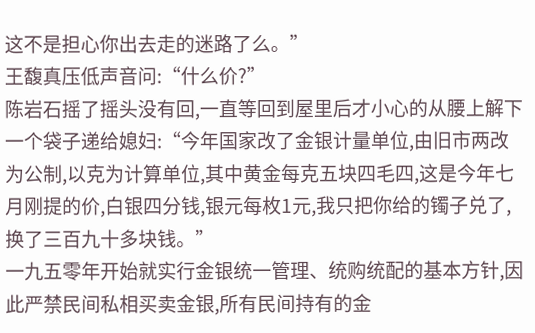这不是担心你出去走的迷路了么。”
王馥真压低声音问:“什么价?”
陈岩石摇了摇头没有回,一直等回到屋里后才小心的从腰上解下一个袋子递给媳妇:“今年国家改了金银计量单位,由旧市两改为公制,以克为计算单位,其中黄金每克五块四毛四,这是今年七月刚提的价,白银四分钱,银元每枚1元,我只把你给的镯子兑了,换了三百九十多块钱。”
一九五零年开始就实行金银统一管理、统购统配的基本方针,因此严禁民间私相买卖金银,所有民间持有的金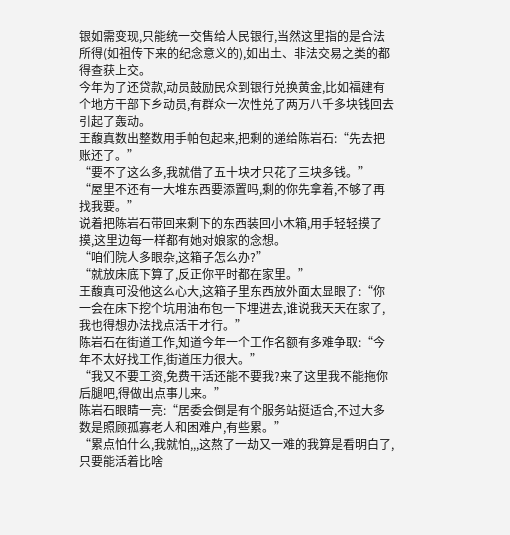银如需变现,只能统一交售给人民银行,当然这里指的是合法所得(如祖传下来的纪念意义的),如出土、非法交易之类的都得查获上交。
今年为了还贷款,动员鼓励民众到银行兑换黄金,比如福建有个地方干部下乡动员,有群众一次性兑了两万八千多块钱回去引起了轰动。
王馥真数出整数用手帕包起来,把剩的递给陈岩石:“先去把账还了。”
“要不了这么多,我就借了五十块才只花了三块多钱。”
“屋里不还有一大堆东西要添置吗,剩的你先拿着,不够了再找我要。”
说着把陈岩石带回来剩下的东西装回小木箱,用手轻轻摸了摸,这里边每一样都有她对娘家的念想。
“咱们院人多眼杂,这箱子怎么办?”
“就放床底下算了,反正你平时都在家里。”
王馥真可没他这么心大,这箱子里东西放外面太显眼了:“你一会在床下挖个坑用油布包一下埋进去,谁说我天天在家了,我也得想办法找点活干才行。”
陈岩石在街道工作,知道今年一个工作名额有多难争取:“今年不太好找工作,街道压力很大。”
“我又不要工资,免费干活还能不要我?来了这里我不能拖你后腿吧,得做出点事儿来。”
陈岩石眼睛一亮:“居委会倒是有个服务站挺适合,不过大多数是照顾孤寡老人和困难户,有些累。”
“累点怕什么,我就怕,,,这熬了一劫又一难的我算是看明白了,只要能活着比啥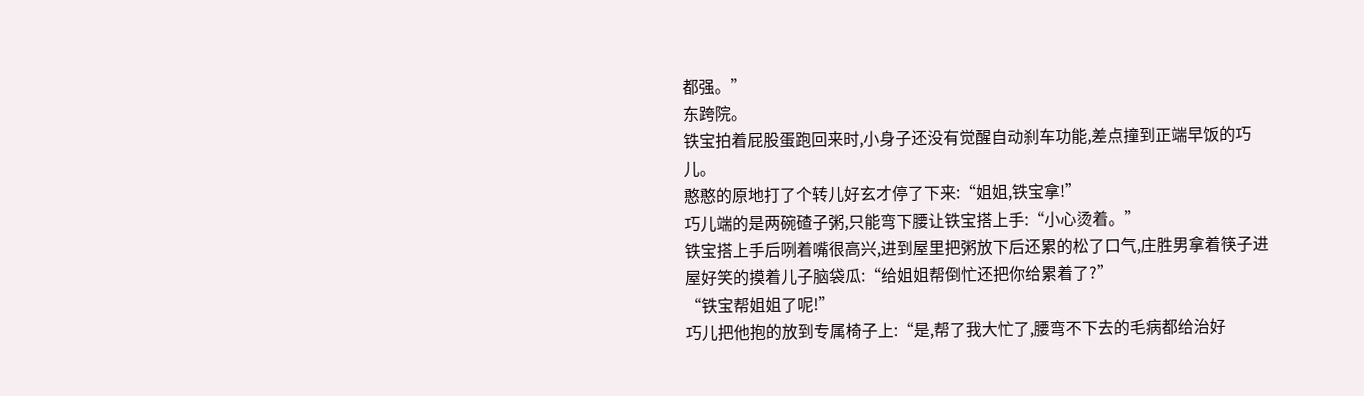都强。”
东跨院。
铁宝拍着屁股蛋跑回来时,小身子还没有觉醒自动刹车功能,差点撞到正端早饭的巧儿。
憨憨的原地打了个转儿好玄才停了下来:“姐姐,铁宝拿!”
巧儿端的是两碗碴子粥,只能弯下腰让铁宝搭上手:“小心烫着。”
铁宝搭上手后咧着嘴很高兴,进到屋里把粥放下后还累的松了口气,庄胜男拿着筷子进屋好笑的摸着儿子脑袋瓜:“给姐姐帮倒忙还把你给累着了?”
“铁宝帮姐姐了呢!”
巧儿把他抱的放到专属椅子上:“是,帮了我大忙了,腰弯不下去的毛病都给治好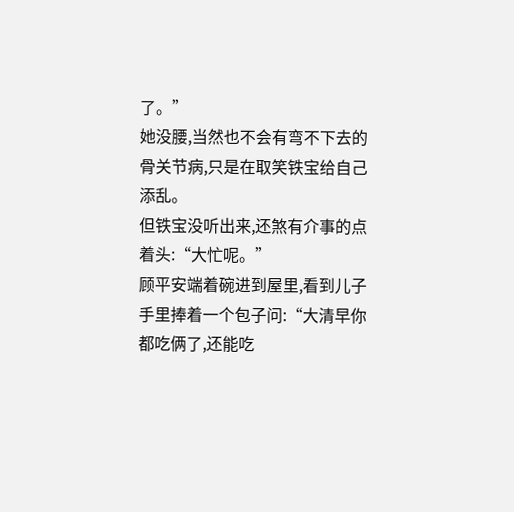了。”
她没腰,当然也不会有弯不下去的骨关节病,只是在取笑铁宝给自己添乱。
但铁宝没听出来,还煞有介事的点着头:“大忙呢。”
顾平安端着碗进到屋里,看到儿子手里捧着一个包子问:“大清早你都吃俩了,还能吃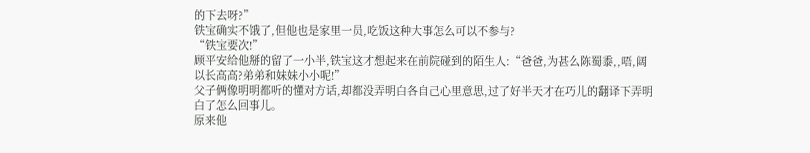的下去呀?”
铁宝确实不饿了,但他也是家里一员,吃饭这种大事怎么可以不参与?
“铁宝要次!”
顾平安给他掰的留了一小半,铁宝这才想起来在前院碰到的陌生人:“爸爸,为甚么陈蜀黍,,唔,阔以长高高?弟弟和妹妹小小呢!”
父子俩像明明都听的懂对方话,却都没弄明白各自己心里意思,过了好半天才在巧儿的翻译下弄明白了怎么回事儿。
原来他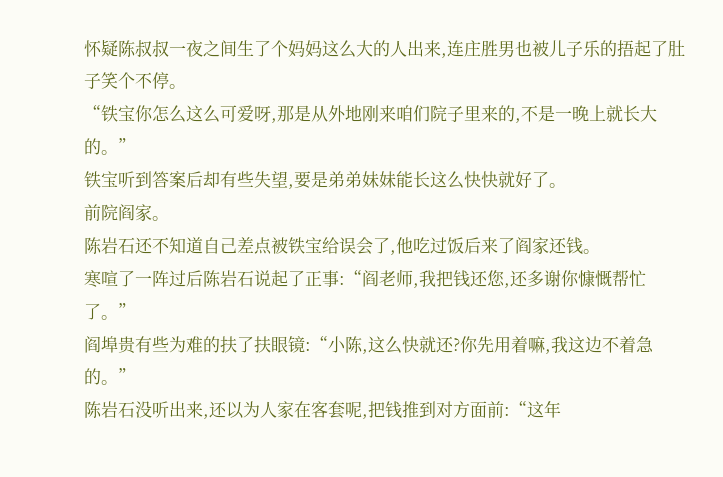怀疑陈叔叔一夜之间生了个妈妈这么大的人出来,连庄胜男也被儿子乐的捂起了肚子笑个不停。
“铁宝你怎么这么可爱呀,那是从外地刚来咱们院子里来的,不是一晚上就长大的。”
铁宝听到答案后却有些失望,要是弟弟妹妹能长这么快快就好了。
前院阎家。
陈岩石还不知道自己差点被铁宝给误会了,他吃过饭后来了阎家还钱。
寒喧了一阵过后陈岩石说起了正事:“阎老师,我把钱还您,还多谢你慷慨帮忙了。”
阎埠贵有些为难的扶了扶眼镜:“小陈,这么快就还?你先用着嘛,我这边不着急的。”
陈岩石没听出来,还以为人家在客套呢,把钱推到对方面前:“这年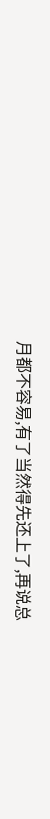月都不容易,有了当然得先还上了,再说总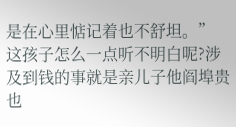是在心里惦记着也不舒坦。”
这孩子怎么一点听不明白呢?涉及到钱的事就是亲儿子他阎埠贵也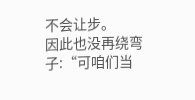不会让步。
因此也没再绕弯子:“可咱们当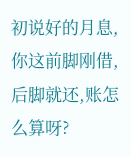初说好的月息,你这前脚刚借,后脚就还,账怎么算呀?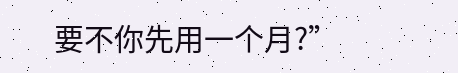要不你先用一个月?”